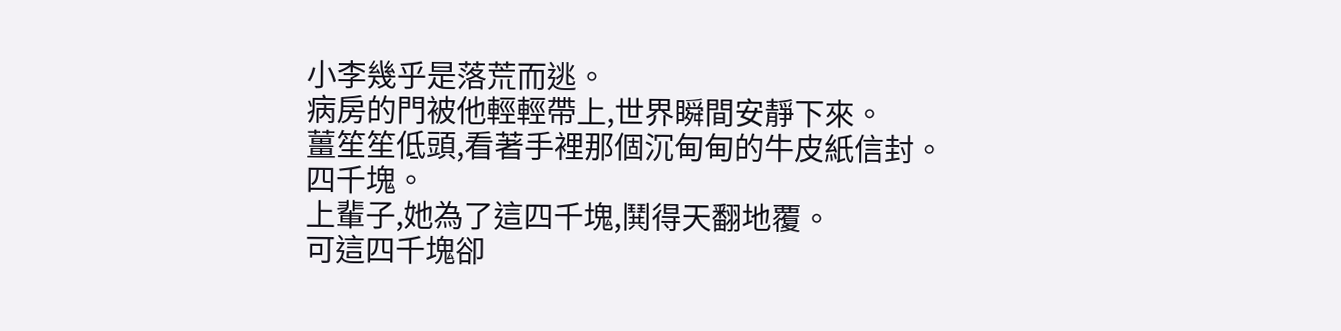小李幾乎是落荒而逃。
病房的門被他輕輕帶上,世界瞬間安靜下來。
薑笙笙低頭,看著手裡那個沉甸甸的牛皮紙信封。
四千塊。
上輩子,她為了這四千塊,鬨得天翻地覆。
可這四千塊卻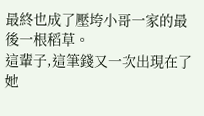最終也成了壓垮小哥一家的最後一根稻草。
這輩子,這筆錢又一次出現在了她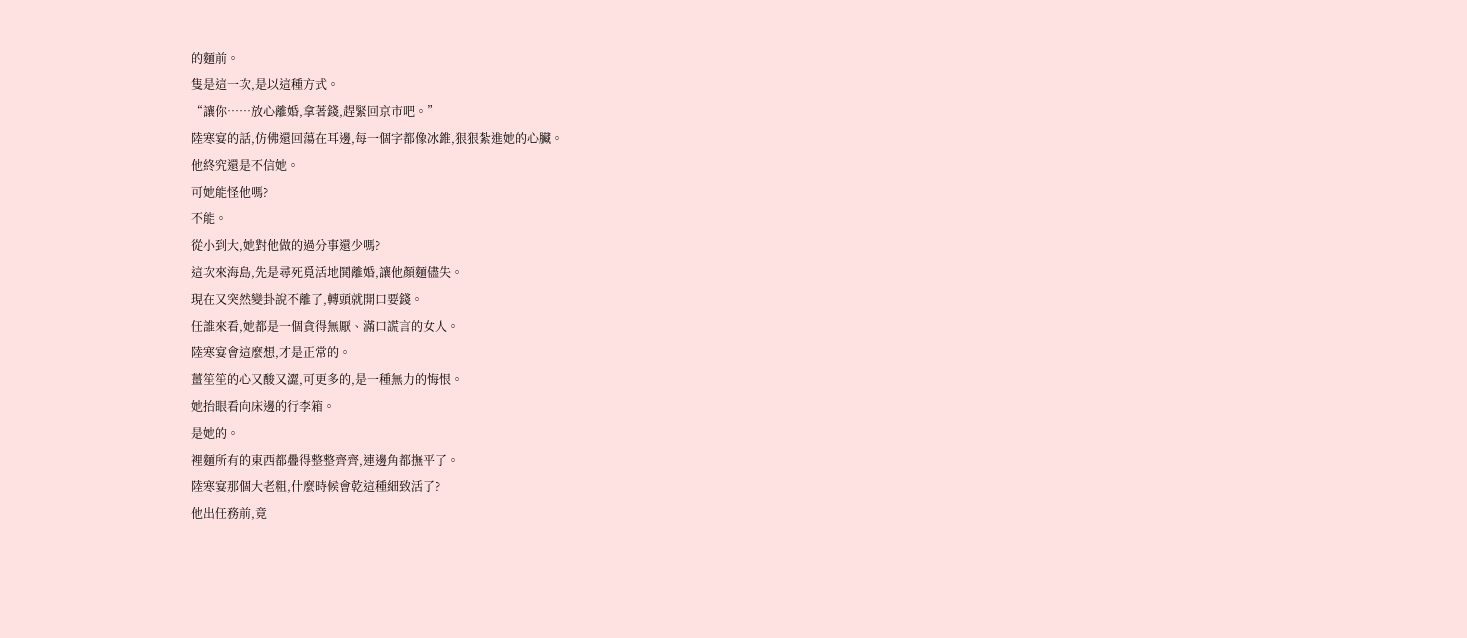的麵前。
隻是這一次,是以這種方式。
“讓你……放心離婚,拿著錢,趕緊回京市吧。”
陸寒宴的話,仿佛還回蕩在耳邊,每一個字都像冰錐,狠狠紮進她的心臟。
他終究還是不信她。
可她能怪他嗎?
不能。
從小到大,她對他做的過分事還少嗎?
這次來海島,先是尋死覓活地鬨離婚,讓他顏麵儘失。
現在又突然變卦說不離了,轉頭就開口要錢。
任誰來看,她都是一個貪得無厭、滿口謊言的女人。
陸寒宴會這麼想,才是正常的。
薑笙笙的心又酸又澀,可更多的,是一種無力的悔恨。
她抬眼看向床邊的行李箱。
是她的。
裡麵所有的東西都疊得整整齊齊,連邊角都撫平了。
陸寒宴那個大老粗,什麼時候會乾這種細致活了?
他出任務前,竟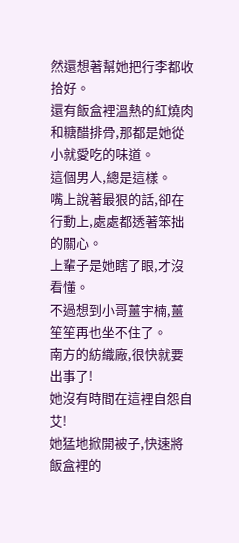然還想著幫她把行李都收拾好。
還有飯盒裡溫熱的紅燒肉和糖醋排骨,那都是她從小就愛吃的味道。
這個男人,總是這樣。
嘴上說著最狠的話,卻在行動上,處處都透著笨拙的關心。
上輩子是她瞎了眼,才沒看懂。
不過想到小哥薑宇楠,薑笙笙再也坐不住了。
南方的紡織廠,很快就要出事了!
她沒有時間在這裡自怨自艾!
她猛地掀開被子,快速將飯盒裡的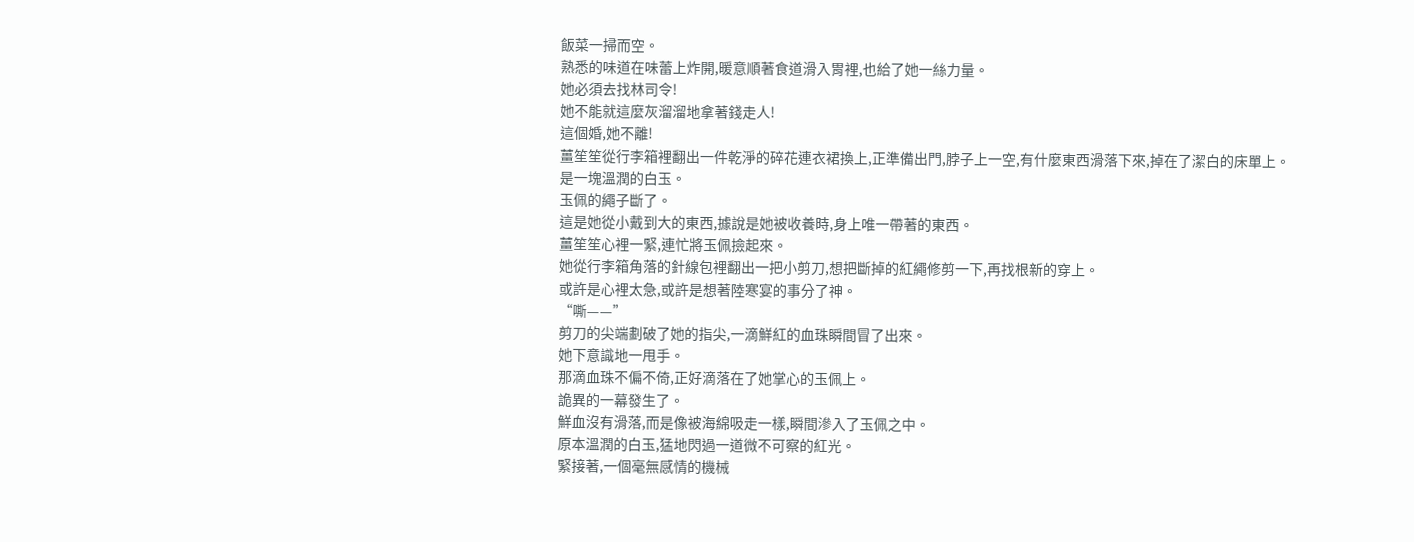飯菜一掃而空。
熟悉的味道在味蕾上炸開,暖意順著食道滑入胃裡,也給了她一絲力量。
她必須去找林司令!
她不能就這麼灰溜溜地拿著錢走人!
這個婚,她不離!
薑笙笙從行李箱裡翻出一件乾淨的碎花連衣裙換上,正準備出門,脖子上一空,有什麼東西滑落下來,掉在了潔白的床單上。
是一塊溫潤的白玉。
玉佩的繩子斷了。
這是她從小戴到大的東西,據說是她被收養時,身上唯一帶著的東西。
薑笙笙心裡一緊,連忙將玉佩撿起來。
她從行李箱角落的針線包裡翻出一把小剪刀,想把斷掉的紅繩修剪一下,再找根新的穿上。
或許是心裡太急,或許是想著陸寒宴的事分了神。
“嘶——”
剪刀的尖端劃破了她的指尖,一滴鮮紅的血珠瞬間冒了出來。
她下意識地一甩手。
那滴血珠不偏不倚,正好滴落在了她掌心的玉佩上。
詭異的一幕發生了。
鮮血沒有滑落,而是像被海綿吸走一樣,瞬間滲入了玉佩之中。
原本溫潤的白玉,猛地閃過一道微不可察的紅光。
緊接著,一個毫無感情的機械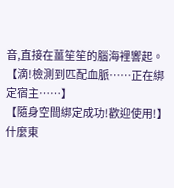音,直接在薑笙笙的腦海裡響起。
【滴!檢測到匹配血脈……正在綁定宿主……】
【隨身空間綁定成功!歡迎使用!】
什麼東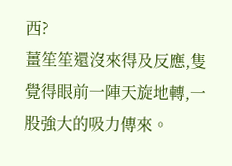西?
薑笙笙還沒來得及反應,隻覺得眼前一陣天旋地轉,一股強大的吸力傳來。